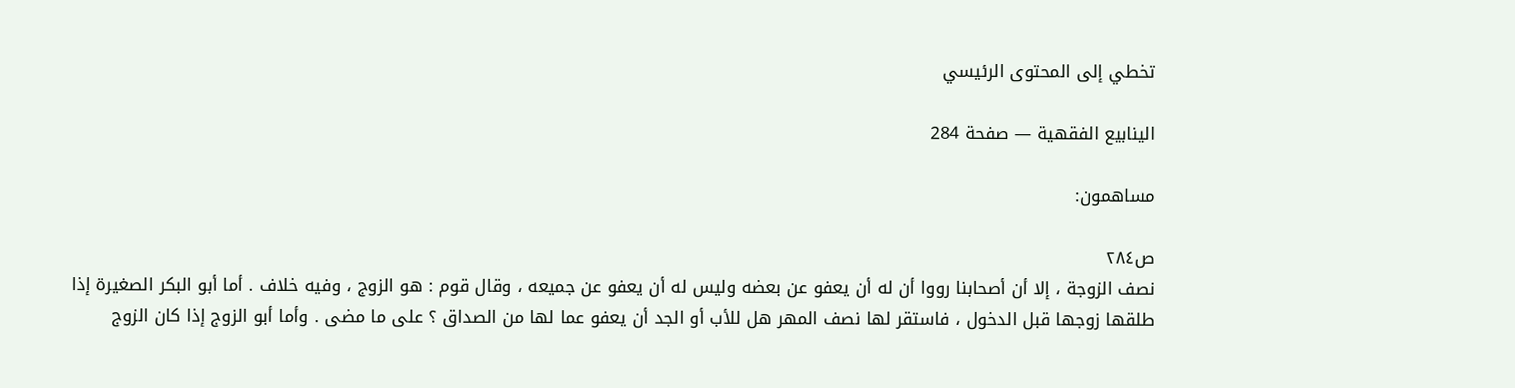تخطي إلى المحتوى الرئيسي

الينابيع الفقهية — صفحة 284

مساهمون:

ص٢٨٤
نصف الزوجة ، إلا أن أصحابنا رووا أن له أن يعفو عن بعضه وليس له أن يعفو عن جميعه ، وقال قوم : هو الزوج ، وفيه خلاف . أما أبو البكر الصغيرة إذا طلقها زوجها قبل الدخول ، فاستقر لها نصف المهر هل للأب أو الجد أن يعفو عما لها من الصداق ؟ على ما مضى . وأما أبو الزوج إذا كان الزوج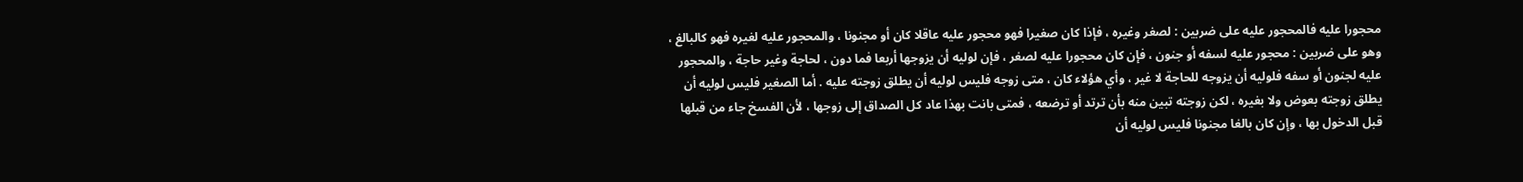محجورا عليه فالمحجور عليه على ضربين : لصغر وغيره ، فإذا كان صغيرا فهو محجور عليه عاقلا كان أو مجنونا ، والمحجور عليه لغيره فهو كالبالغ ، وهو على ضربين : محجور عليه لسفه أو جنون ، فإن كان محجورا عليه لصغر ، فإن لوليه أن يزوجها أربعا فما دون ، لحاجة وغير حاجة ، والمحجور عليه لجنون أو سفه فلوليه أن يزوجه للحاجة لا غير ، وأي هؤلاء كان ، متى زوجه فليس لوليه أن يطلق زوجته عليه . أما الصغير فليس لوليه أن يطلق زوجته بعوض ولا بغيره ، لكن زوجته تبين منه بأن ترتد أو ترضعه ، فمتى بانت بهذا عاد كل الصداق إلى زوجها ، لأن الفسخ جاء من قبلها قبل الدخول بها ، وإن كان بالغا مجنونا فليس لوليه أن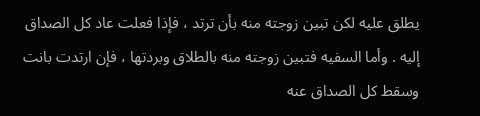يطلق عليه لكن تبين زوجته منه بأن ترتد ، فإذا فعلت عاد كل الصداق إليه . وأما السفيه فتبين زوجته منه بالطلاق وبردتها ، فإن ارتدت بانت وسقط كل الصداق عنه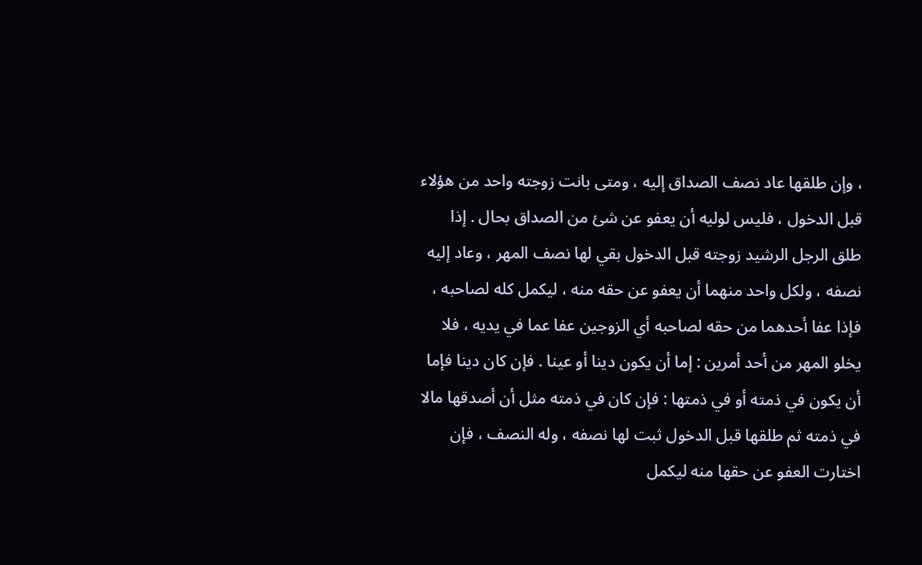، وإن طلقها عاد نصف الصداق إليه ، ومتى بانت زوجته واحد من هؤلاء قبل الدخول ، فليس لوليه أن يعفو عن شئ من الصداق بحال . إذا طلق الرجل الرشيد زوجته قبل الدخول بقي لها نصف المهر ، وعاد إليه نصفه ، ولكل واحد منهما أن يعفو عن حقه منه ، ليكمل كله لصاحبه ، فإذا عفا أحدهما من حقه لصاحبه أي الزوجين عفا عما في يديه ، فلا يخلو المهر من أحد أمرين : إما أن يكون دينا أو عينا . فإن كان دينا فإما أن يكون في ذمته أو في ذمتها : فإن كان في ذمته مثل أن أصدقها مالا في ذمته ثم طلقها قبل الدخول ثبت لها نصفه ، وله النصف ، فإن اختارت العفو عن حقها منه ليكمل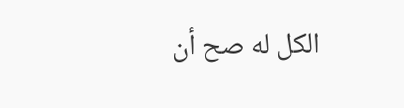الكل له صح أن